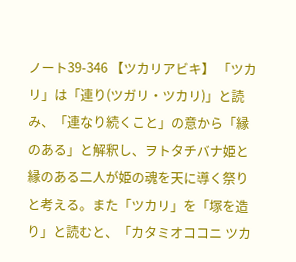ノート39-346 【ツカリアビキ】 「ツカリ」は「連り(ツガリ・ツカリ)」と読み、「連なり続くこと」の意から「縁のある」と解釈し、ヲトタチバナ姫と縁のある二人が姫の魂を天に導く祭りと考える。また「ツカリ」を「塚を造り」と読むと、「カタミオココニ ツカ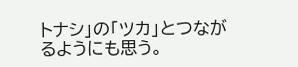トナシ」の「ツカ」とつながるようにも思う。